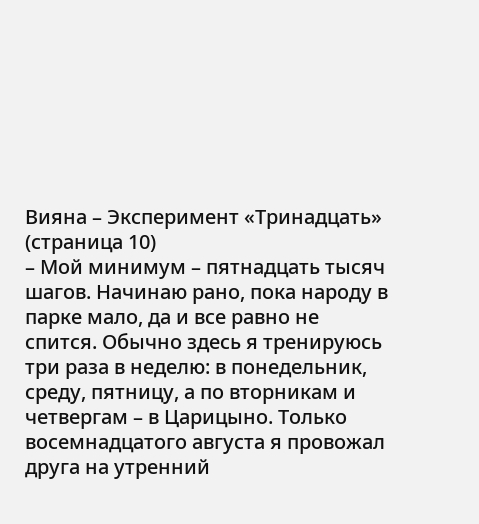Вияна – Эксперимент «Тринадцать» (страница 10)
– Мой минимум – пятнадцать тысяч шагов. Начинаю рано, пока народу в парке мало, да и все равно не спится. Обычно здесь я тренируюсь три раза в неделю: в понедельник, среду, пятницу, а по вторникам и четвергам – в Царицыно. Только восемнадцатого августа я провожал друга на утренний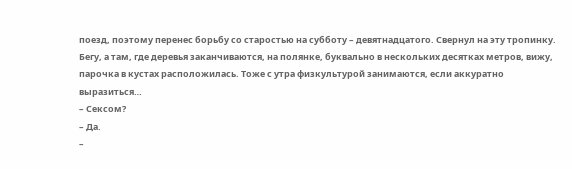поезд, поэтому перенес борьбу со старостью на субботу – девятнадцатого. Свернул на эту тропинку. Бегу, а там, где деревья заканчиваются, на полянке, буквально в нескольких десятках метров, вижу, парочка в кустах расположилась. Тоже с утра физкультурой занимаются, если аккуратно выразиться…
– Сексом?
– Да.
–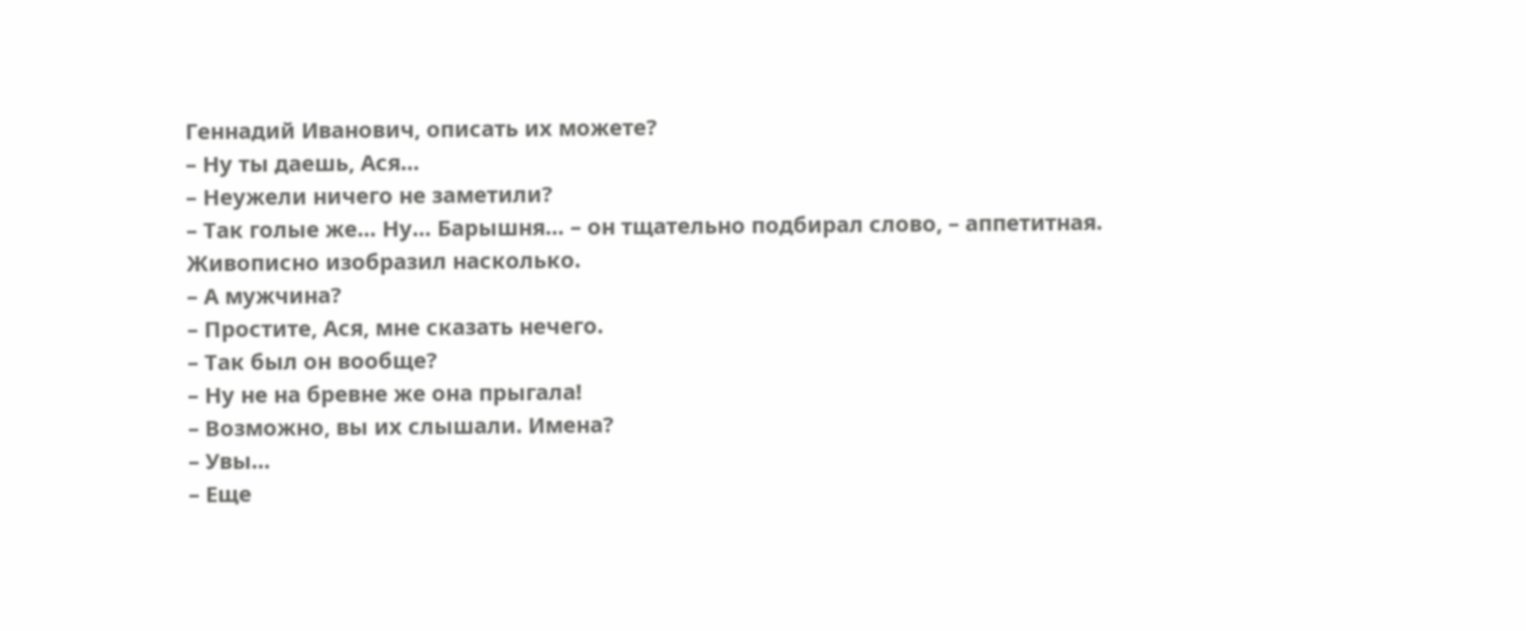Геннадий Иванович, описать их можете?
– Ну ты даешь, Ася…
– Неужели ничего не заметили?
– Так голые же… Ну… Барышня… – он тщательно подбирал слово, – аппетитная.
Живописно изобразил насколько.
– А мужчина?
– Простите, Ася, мне сказать нечего.
– Так был он вообще?
– Ну не на бревне же она прыгала!
– Возможно, вы их слышали. Имена?
– Увы…
– Еще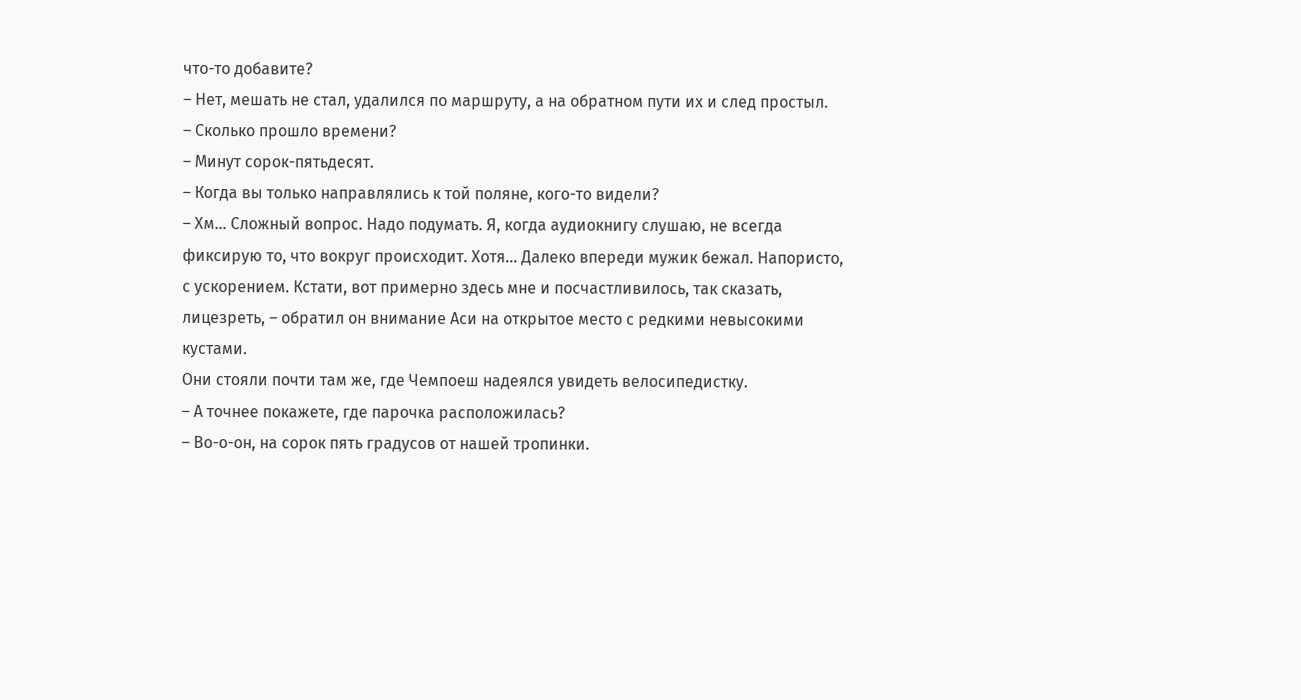что-то добавите?
– Нет, мешать не стал, удалился по маршруту, а на обратном пути их и след простыл.
– Сколько прошло времени?
– Минут сорок-пятьдесят.
– Когда вы только направлялись к той поляне, кого-то видели?
– Хм… Сложный вопрос. Надо подумать. Я, когда аудиокнигу слушаю, не всегда фиксирую то, что вокруг происходит. Хотя… Далеко впереди мужик бежал. Напористо, с ускорением. Кстати, вот примерно здесь мне и посчастливилось, так сказать, лицезреть, – обратил он внимание Аси на открытое место с редкими невысокими кустами.
Они стояли почти там же, где Чемпоеш надеялся увидеть велосипедистку.
– А точнее покажете, где парочка расположилась?
– Во-о-он, на сорок пять градусов от нашей тропинки.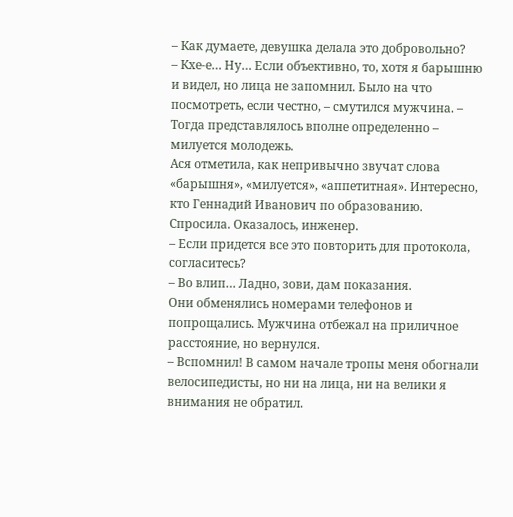– Как думаете, девушка делала это добровольно?
– Кхе-е… Ну… Если объективно, то, хотя я барышню и видел, но лица не запомнил. Было на что посмотреть, если честно, – смутился мужчина. – Тогда представлялось вполне определенно – милуется молодежь.
Ася отметила, как непривычно звучат слова «барышня», «милуется», «аппетитная». Интересно, кто Геннадий Иванович по образованию. Спросила. Оказалось, инженер.
– Если придется все это повторить для протокола, согласитесь?
– Во влип… Ладно, зови, дам показания.
Они обменялись номерами телефонов и попрощались. Мужчина отбежал на приличное расстояние, но вернулся.
– Вспомнил! В самом начале тропы меня обогнали велосипедисты, но ни на лица, ни на велики я внимания не обратил.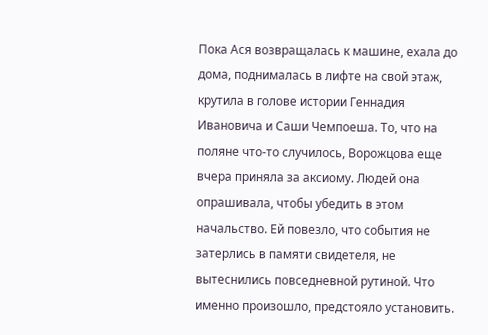Пока Ася возвращалась к машине, ехала до дома, поднималась в лифте на свой этаж, крутила в голове истории Геннадия Ивановича и Саши Чемпоеша. То, что на поляне что-то случилось, Ворожцова еще вчера приняла за аксиому. Людей она опрашивала, чтобы убедить в этом начальство. Ей повезло, что события не затерлись в памяти свидетеля, не вытеснились повседневной рутиной. Что именно произошло, предстояло установить.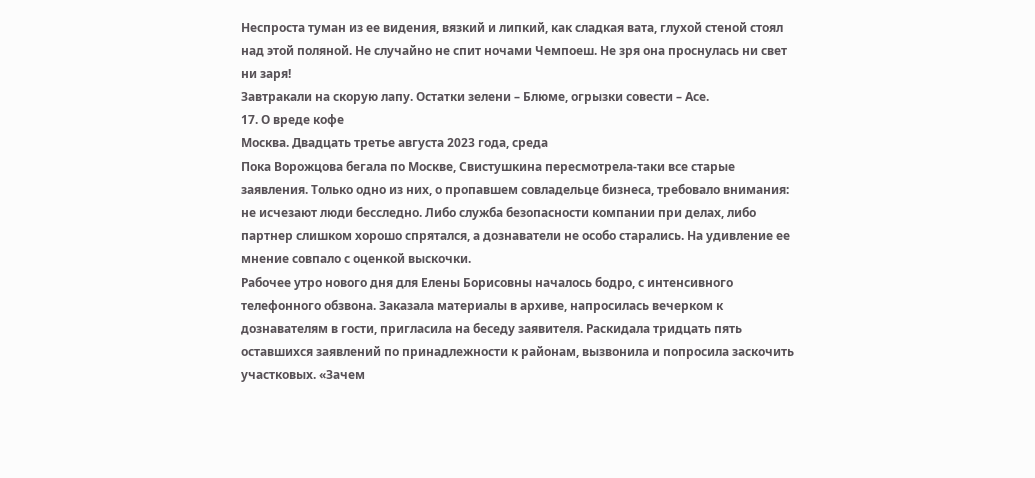Неспроста туман из ее видения, вязкий и липкий, как сладкая вата, глухой стеной стоял над этой поляной. Не случайно не спит ночами Чемпоеш. Не зря она проснулась ни свет ни заря!
Завтракали на скорую лапу. Остатки зелени – Блюме, огрызки совести – Асе.
17. О вреде кофе
Москва. Двадцать третье августа 2023 года, среда
Пока Ворожцова бегала по Москве, Свистушкина пересмотрела-таки все старые заявления. Только одно из них, о пропавшем совладельце бизнеса, требовало внимания: не исчезают люди бесследно. Либо служба безопасности компании при делах, либо партнер слишком хорошо спрятался, а дознаватели не особо старались. На удивление ее мнение совпало с оценкой выскочки.
Рабочее утро нового дня для Елены Борисовны началось бодро, с интенсивного телефонного обзвона. Заказала материалы в архиве, напросилась вечерком к дознавателям в гости, пригласила на беседу заявителя. Раскидала тридцать пять оставшихся заявлений по принадлежности к районам, вызвонила и попросила заскочить участковых. «Зачем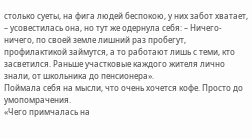столько суеты, на фига людей беспокою, у них забот хватает, – усовестилась она, но тут же одернула себя: – Ничего-ничего, по своей земле лишний раз пробегут, профилактикой займутся, а то работают лишь с теми, кто засветился. Раньше участковые каждого жителя лично знали, от школьника до пенсионера».
Поймала себя на мысли, что очень хочется кофе. Просто до умопомрачения.
«Чего примчалась на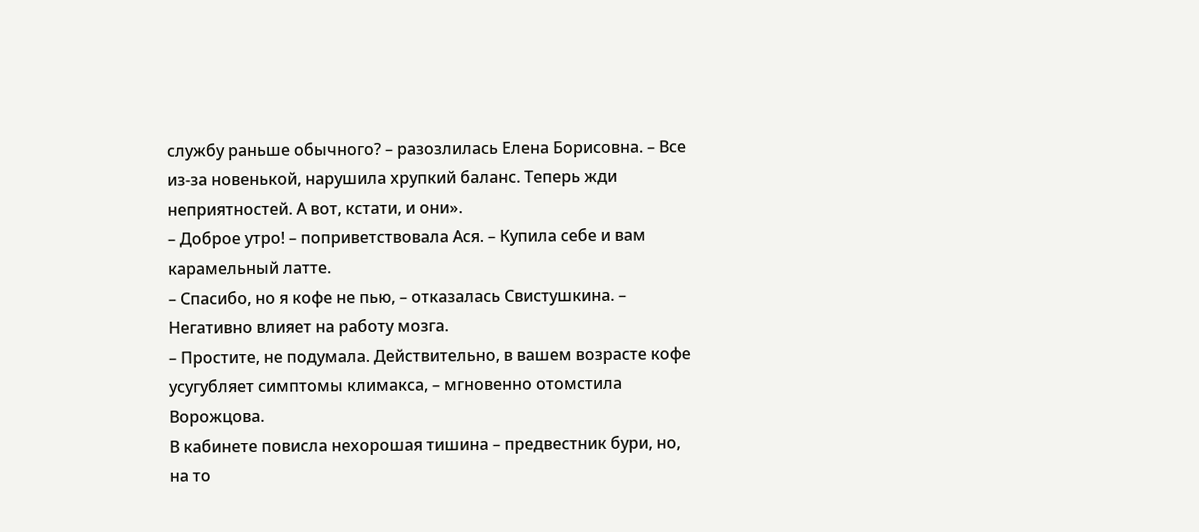службу раньше обычного? – разозлилась Елена Борисовна. – Все из-за новенькой, нарушила хрупкий баланс. Теперь жди неприятностей. А вот, кстати, и они».
– Доброе утро! – поприветствовала Ася. – Купила себе и вам карамельный латте.
– Спасибо, но я кофе не пью, – отказалась Свистушкина. – Негативно влияет на работу мозга.
– Простите, не подумала. Действительно, в вашем возрасте кофе усугубляет симптомы климакса, – мгновенно отомстила Ворожцова.
В кабинете повисла нехорошая тишина – предвестник бури, но, на то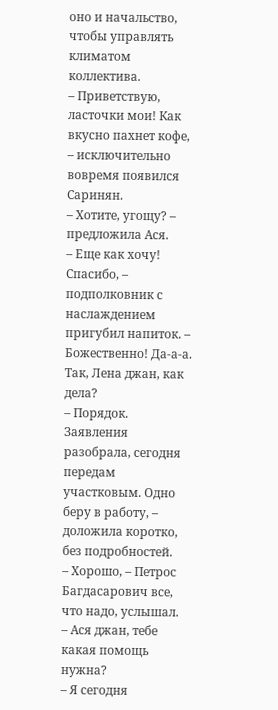оно и начальство, чтобы управлять климатом коллектива.
– Приветствую, ласточки мои! Как вкусно пахнет кофе, – исключительно вовремя появился Саринян.
– Хотите, угощу? – предложила Ася.
– Еще как хочу! Спасибо, – подполковник с наслаждением пригубил напиток. – Божественно! Да-а-а. Так, Лена джан, как дела?
– Порядок. Заявления разобрала, сегодня передам участковым. Одно беру в работу, – доложила коротко, без подробностей.
– Хорошо, – Петрос Багдасарович все, что надо, услышал.
– Ася джан, тебе какая помощь нужна?
– Я сегодня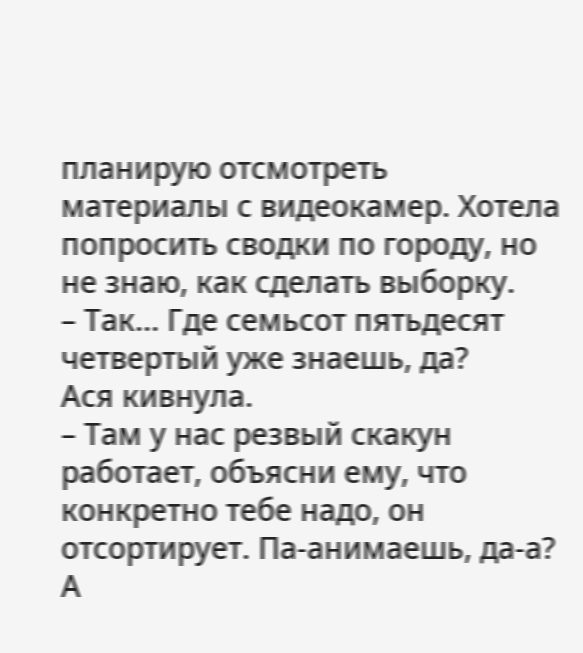планирую отсмотреть материалы с видеокамер. Хотела попросить сводки по городу, но не знаю, как сделать выборку.
– Так… Где семьсот пятьдесят четвертый уже знаешь, да?
Ася кивнула.
– Там у нас резвый скакун работает, объясни ему, что конкретно тебе надо, он отсортирует. Па-анимаешь, да-а? А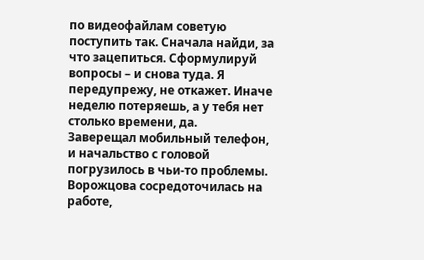по видеофайлам советую поступить так. Сначала найди, за что зацепиться. Сформулируй вопросы – и снова туда. Я передупрежу, не откажет. Иначе неделю потеряешь, а у тебя нет столько времени, да.
Заверещал мобильный телефон, и начальство с головой погрузилось в чьи-то проблемы.
Ворожцова сосредоточилась на работе,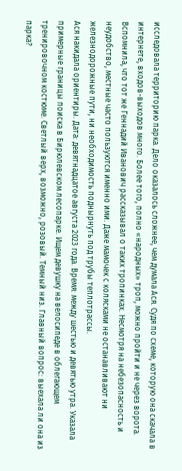исследовала территорию парка. Дело оказалось сложнее, чем думала Ася. Судя по схеме, которую она скачала в интернете, входов-выходов много. Более того, полно «народных» троп, можно пройти и не через ворота. Вспомнила, что тот же Геннадий Иванович рассказывал о таких тропинках. Несмотря на небезопасность и неудобство, местные часто пользуются именно ими. Даже мамочек с колясками не останавливают ни железнодорожные пути, ни необходимость поднырнуть под трубы теплотрассы.
Ася накидала ориентиры. Дата: девятнадцатое августа 2023 года. Время: между шестью и девятью утра. Указала примерные границы поиска в Бирюлевском лесопарке. Ищем девушку на велосипеде в облегающем тренировочном костюме. Светлый верх, возможно, розовый. Темный низ. Главный вопрос: выехала ли она из парка?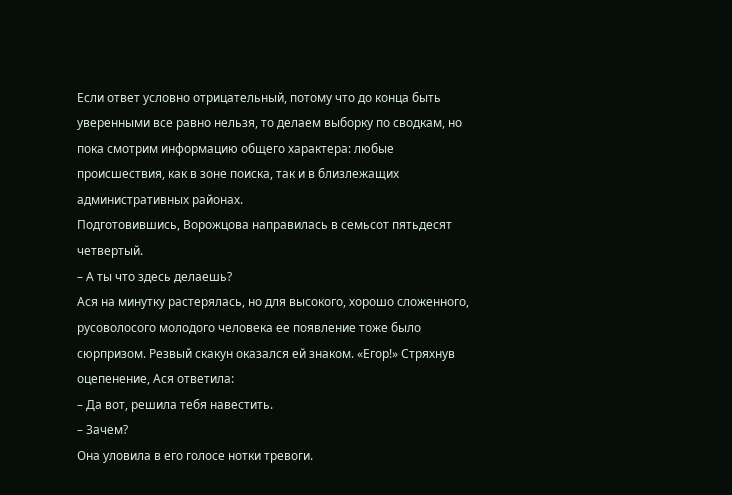Если ответ условно отрицательный, потому что до конца быть уверенными все равно нельзя, то делаем выборку по сводкам, но пока смотрим информацию общего характера: любые происшествия, как в зоне поиска, так и в близлежащих административных районах.
Подготовившись, Ворожцова направилась в семьсот пятьдесят четвертый.
– А ты что здесь делаешь?
Ася на минутку растерялась, но для высокого, хорошо сложенного, русоволосого молодого человека ее появление тоже было сюрпризом. Резвый скакун оказался ей знаком. «Егор!» Стряхнув оцепенение, Ася ответила:
– Да вот, решила тебя навестить.
– Зачем?
Она уловила в его голосе нотки тревоги.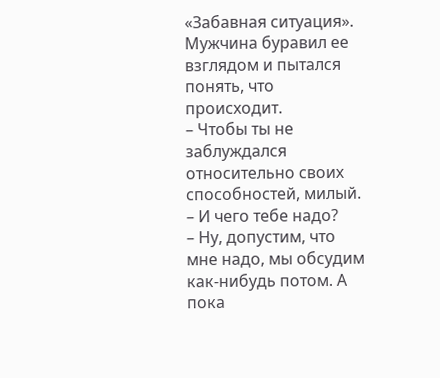«Забавная ситуация». Мужчина буравил ее взглядом и пытался понять, что происходит.
– Чтобы ты не заблуждался относительно своих способностей, милый.
– И чего тебе надо?
– Ну, допустим, что мне надо, мы обсудим как-нибудь потом. А пока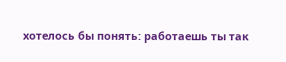хотелось бы понять: работаешь ты так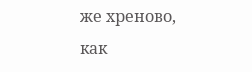же хреново, как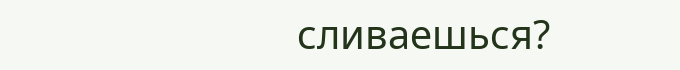сливаешься?